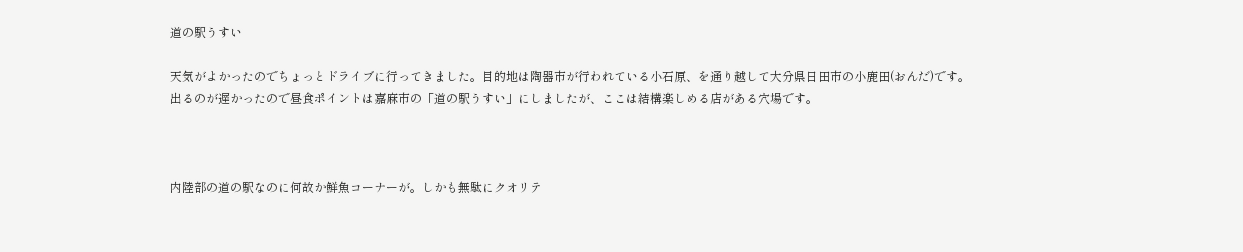道の駅うすい

天気がよかったのでちょっとドライブに行ってきました。目的地は陶器市が行われている小石原、を通り越して大分県日田市の小鹿田(おんだ)です。出るのが遅かったので昼食ポイントは嘉麻市の「道の駅うすい」にしましたが、ここは結構楽しめる店がある穴場です。



内陸部の道の駅なのに何故か鮮魚コーナーが。しかも無駄にクオリテ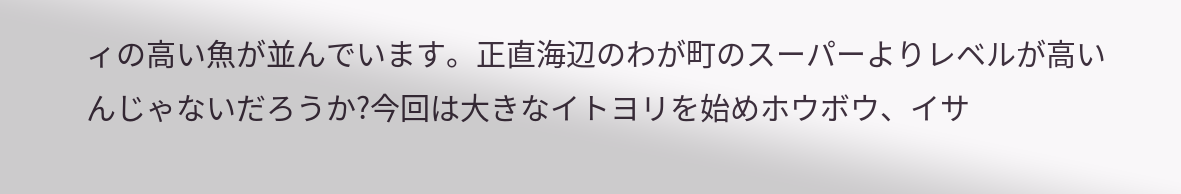ィの高い魚が並んでいます。正直海辺のわが町のスーパーよりレベルが高いんじゃないだろうか?今回は大きなイトヨリを始めホウボウ、イサ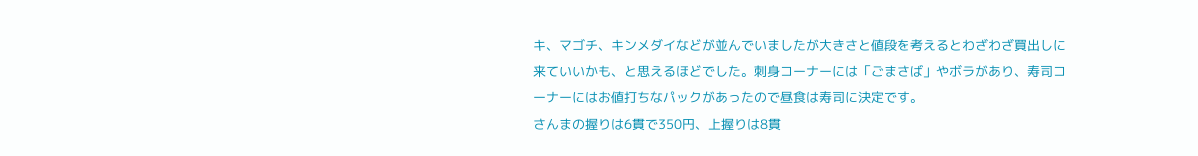キ、マゴチ、キンメダイなどが並んでいましたが大きさと値段を考えるとわざわざ買出しに来ていいかも、と思えるほどでした。刺身コーナーには「ごまさば」やボラがあり、寿司コーナーにはお値打ちなパックがあったので昼食は寿司に決定です。
さんまの握りは6貫で350円、上握りは8貫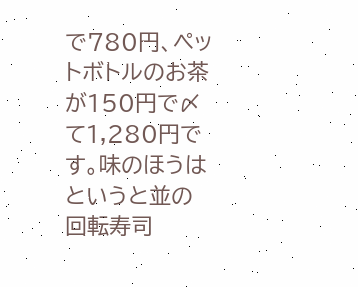で780円、ペットボトルのお茶が150円で〆て1,280円です。味のほうはというと並の回転寿司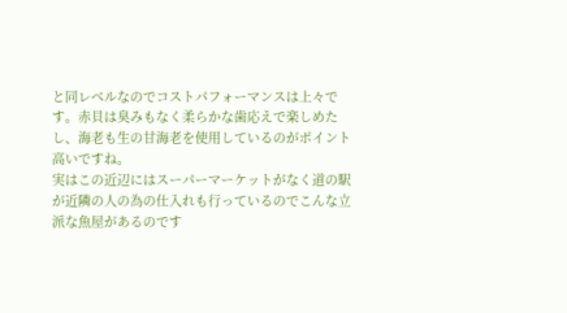と同レベルなのでコストパフォーマンスは上々です。赤貝は臭みもなく柔らかな歯応えで楽しめたし、海老も生の甘海老を使用しているのがポイント高いですね。
実はこの近辺にはスーパーマーケットがなく道の駅が近隣の人の為の仕入れも行っているのでこんな立派な魚屋があるのです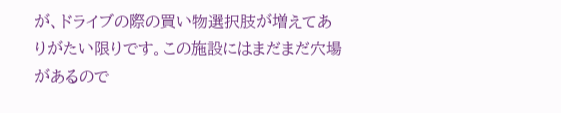が、ドライブの際の買い物選択肢が増えてありがたい限りです。この施設にはまだまだ穴場があるので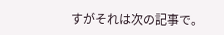すがそれは次の記事で。